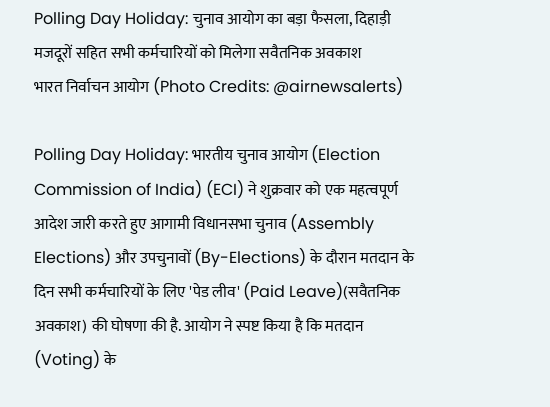Polling Day Holiday: चुनाव आयोग का बड़ा फैसला, दिहाड़ी मजदूरों सहित सभी कर्मचारियों को मिलेगा सवैतनिक अवकाश
भारत निर्वाचन आयोग (Photo Credits: @airnewsalerts)

Polling Day Holiday: भारतीय चुनाव आयोग (Election Commission of India) (ECI) ने शुक्रवार को एक महत्वपूर्ण आदेश जारी करते हुए आगामी विधानसभा चुनाव (Assembly Elections) और उपचुनावों (By-Elections) के दौरान मतदान के दिन सभी कर्मचारियों के लिए 'पेड लीव' (Paid Leave)(सवैतनिक अवकाश) की घोषणा की है. आयोग ने स्पष्ट किया है कि मतदान (Voting) के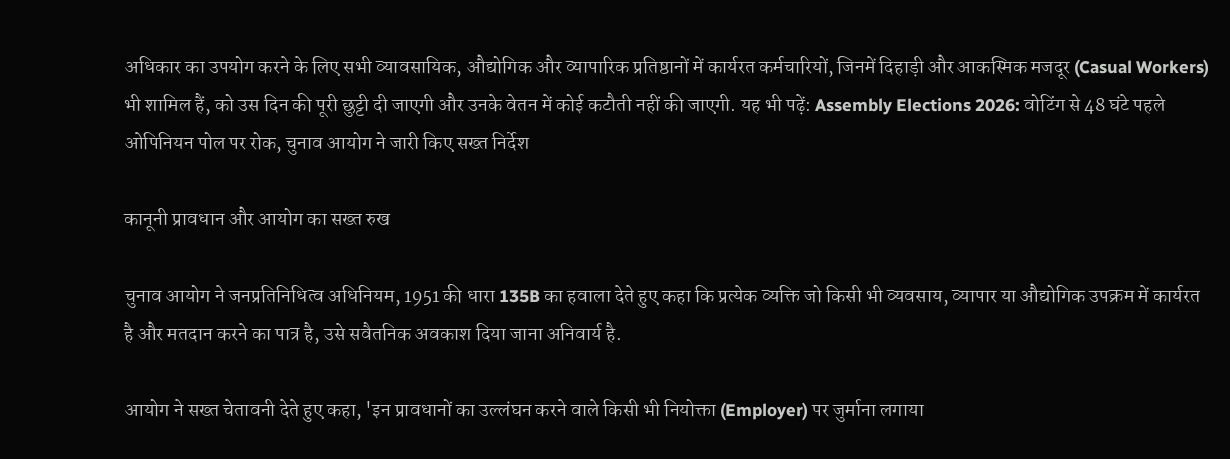अधिकार का उपयोग करने के लिए सभी व्यावसायिक, औद्योगिक और व्यापारिक प्रतिष्ठानों में कार्यरत कर्मचारियों, जिनमें दिहाड़ी और आकस्मिक मजदूर (Casual Workers) भी शामिल हैं, को उस दिन की पूरी छुट्टी दी जाएगी और उनके वेतन में कोई कटौती नहीं की जाएगी. यह भी पढ़ें: Assembly Elections 2026: वोटिंग से 48 घंटे पहले ओपिनियन पोल पर रोक, चुनाव आयोग ने जारी किए सख्त निर्देश

कानूनी प्रावधान और आयोग का सख्त रुख

चुनाव आयोग ने जनप्रतिनिधित्व अधिनियम, 1951 की धारा 135B का हवाला देते हुए कहा कि प्रत्येक व्यक्ति जो किसी भी व्यवसाय, व्यापार या औद्योगिक उपक्रम में कार्यरत है और मतदान करने का पात्र है, उसे सवैतनिक अवकाश दिया जाना अनिवार्य है.

आयोग ने सख्त चेतावनी देते हुए कहा, 'इन प्रावधानों का उल्लंघन करने वाले किसी भी नियोक्ता (Employer) पर जुर्माना लगाया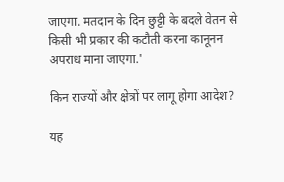जाएगा. मतदान के दिन छुट्टी के बदले वेतन से किसी भी प्रकार की कटौती करना कानूनन अपराध माना जाएगा.'

किन राज्यों और क्षेत्रों पर लागू होगा आदेश?

यह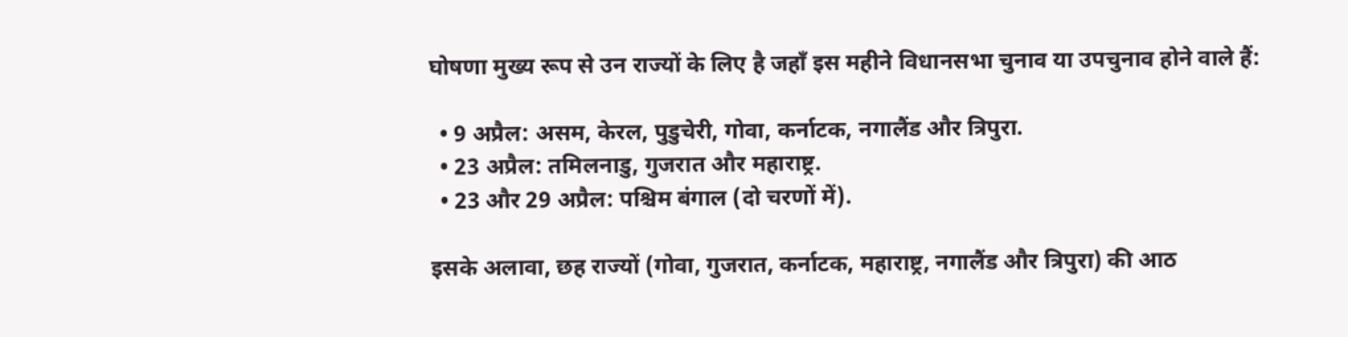घोषणा मुख्य रूप से उन राज्यों के लिए है जहाँ इस महीने विधानसभा चुनाव या उपचुनाव होने वाले हैं:

  • 9 अप्रैल: असम, केरल, पुडुचेरी, गोवा, कर्नाटक, नगालैंड और त्रिपुरा.
  • 23 अप्रैल: तमिलनाडु, गुजरात और महाराष्ट्र.
  • 23 और 29 अप्रैल: पश्चिम बंगाल (दो चरणों में).

इसके अलावा, छह राज्यों (गोवा, गुजरात, कर्नाटक, महाराष्ट्र, नगालैंड और त्रिपुरा) की आठ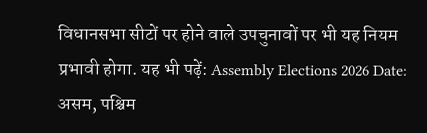विधानसभा सीटों पर होने वाले उपचुनावों पर भी यह नियम प्रभावी होगा. यह भी पढ़ें: Assembly Elections 2026 Date: असम, पश्चिम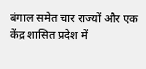बंगाल समेत चार राज्यों और एक केंद्र शासित प्रदेश में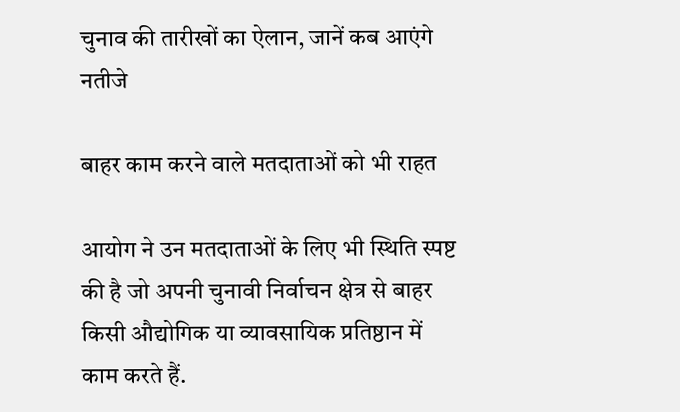चुनाव की तारीखों का ऐलान, जानें कब आएंगे नतीजे

बाहर काम करने वाले मतदाताओं को भी राहत

आयोग ने उन मतदाताओं के लिए भी स्थिति स्पष्ट की है जो अपनी चुनावी निर्वाचन क्षेत्र से बाहर किसी औद्योगिक या व्यावसायिक प्रतिष्ठान में काम करते हैं.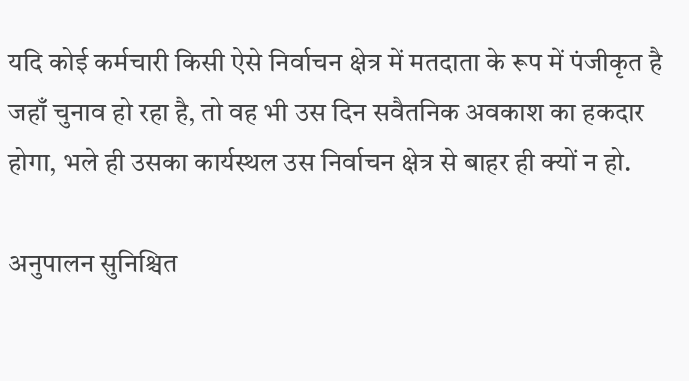यदि कोई कर्मचारी किसी ऐसे निर्वाचन क्षेत्र में मतदाता के रूप में पंजीकृत है जहाँ चुनाव हो रहा है, तो वह भी उस दिन सवैतनिक अवकाश का हकदार होगा, भले ही उसका कार्यस्थल उस निर्वाचन क्षेत्र से बाहर ही क्यों न हो.

अनुपालन सुनिश्चित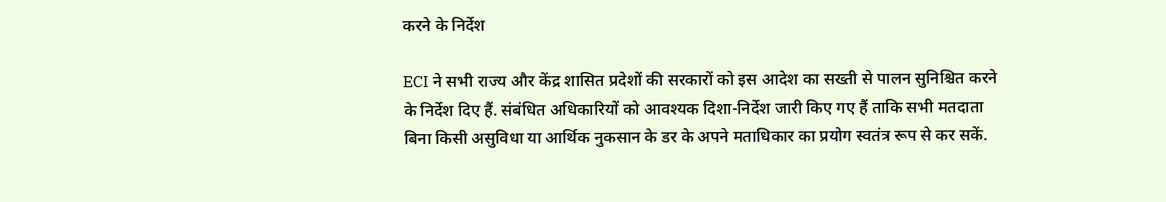करने के निर्देश

ECI ने सभी राज्य और केंद्र शासित प्रदेशों की सरकारों को इस आदेश का सख्ती से पालन सुनिश्चित करने के निर्देश दिए हैं. संबंधित अधिकारियों को आवश्यक दिशा-निर्देश जारी किए गए हैं ताकि सभी मतदाता बिना किसी असुविधा या आर्थिक नुकसान के डर के अपने मताधिकार का प्रयोग स्वतंत्र रूप से कर सकें.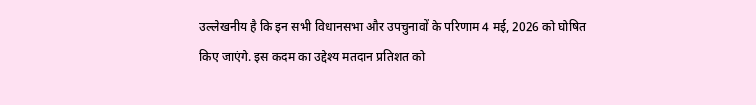उल्लेखनीय है कि इन सभी विधानसभा और उपचुनावों के परिणाम 4 मई, 2026 को घोषित किए जाएंगे. इस कदम का उद्देश्य मतदान प्रतिशत को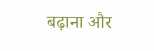बढ़ाना और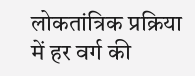लोकतांत्रिक प्रक्रिया में हर वर्ग की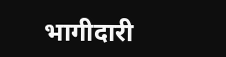भागीदारी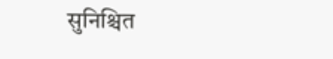सुनिश्चित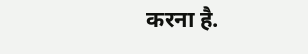करना है.